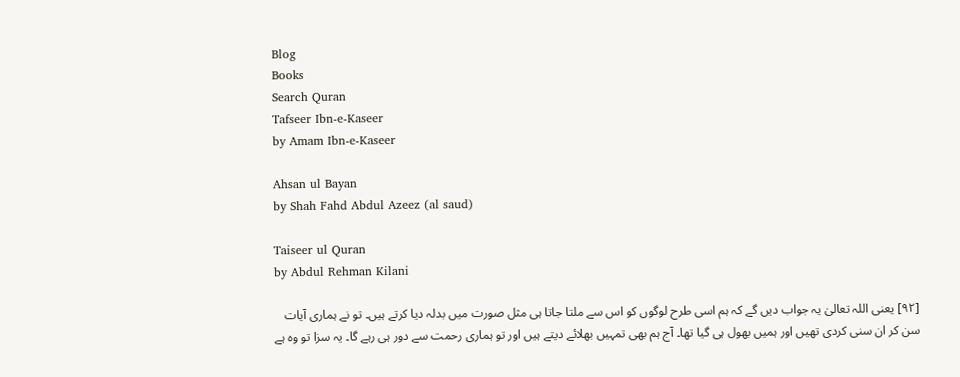Blog
Books
Search Quran
Tafseer Ibn-e-Kaseer
by Amam Ibn-e-Kaseer

Ahsan ul Bayan
by Shah Fahd Abdul Azeez (al saud)

Taiseer ul Quran
by Abdul Rehman Kilani

[٩٢] یعنی اللہ تعالیٰ یہ جواب دیں گے کہ ہم اسی طرح لوگوں کو اس سے ملتا جاتا ہی مثل صورت میں بدلہ دیا کرتے ہیں۔ تو نے ہماری آیات سن کر ان سنی کردی تھیں اور ہمیں بھول ہی گیا تھا۔ آج ہم بھی تمہیں بھلائے دیتے ہیں اور تو ہماری رحمت سے دور ہی رہے گا۔ یہ سزا تو وہ ہے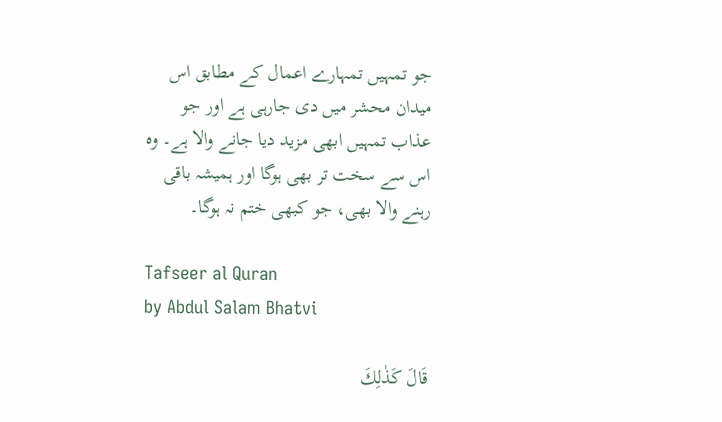جو تمہیں تمہارے اعمال کے مطابق اس میدان محشر میں دی جارہی ہے اور جو عذاب تمہیں ابھی مزید دیا جانے والا ہے۔ وہ اس سے سخت تر بھی ہوگا اور ہمیشہ باقی رہنے والا بھی، جو کبھی ختم نہ ہوگا۔

Tafseer al Quran
by Abdul Salam Bhatvi

قَالَ كَذٰلِكَ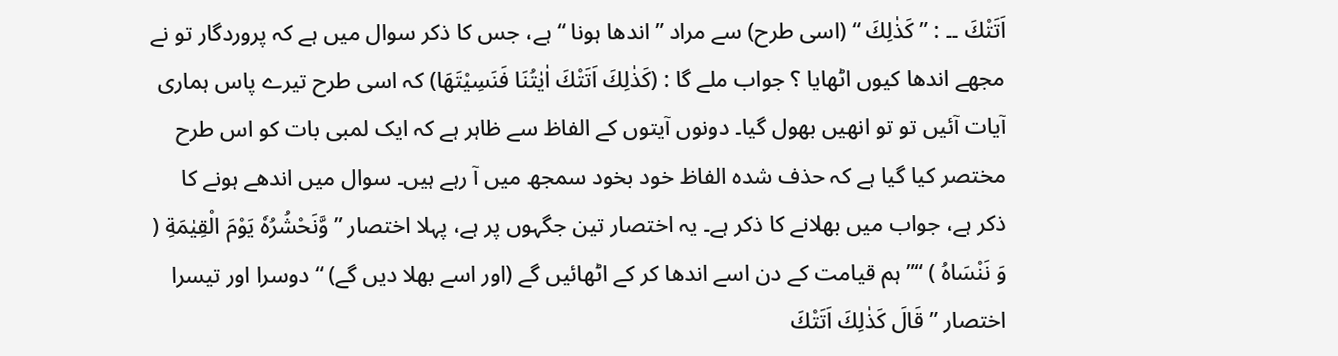اَتَتْكَ ۔۔ : ” كَذٰلِكَ “ (اسی طرح) سے مراد ” اندھا ہونا “ ہے، جس کا ذکر سوال میں ہے کہ پروردگار تو نے مجھے اندھا کیوں اٹھایا ؟ جواب ملے گا : (كَذٰلِكَ اَتَتْكَ اٰيٰتُنَا فَنَسِيْتَهَا) کہ اسی طرح تیرے پاس ہماری آیات آئیں تو تو انھیں بھول گیا۔ دونوں آیتوں کے الفاظ سے ظاہر ہے کہ ایک لمبی بات کو اس طرح مختصر کیا گیا ہے کہ حذف شدہ الفاظ خود بخود سمجھ میں آ رہے ہیں۔ سوال میں اندھے ہونے کا ذکر ہے، جواب میں بھلانے کا ذکر ہے۔ یہ اختصار تین جگہوں پر ہے، پہلا اختصار ” وَّنَحْشُرُهٗ يَوْمَ الْقِيٰمَةِ ( وَ نَنْسَاہُ ) “” ہم قیامت کے دن اسے اندھا کر کے اٹھائیں گے (اور اسے بھلا دیں گے) “ دوسرا اور تیسرا اختصار ” قَالَ كَذٰلِكَ اَتَتْكَ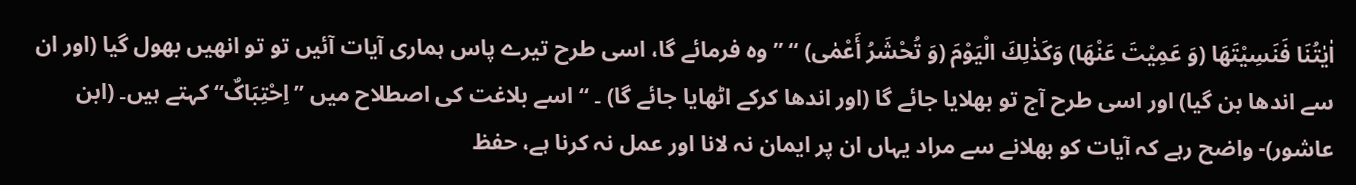اٰيٰتُنَا فَنَسِيْتَهَا (وَ عَمِیْتَ عَنْھَا) وَكَذٰلِكَ الْيَوْمَ (وَ تُحْشَرُ أَعْمٰی) “ ” وہ فرمائے گا، اسی طرح تیرے پاس ہماری آیات آئیں تو تو انھیں بھول گیا (اور ان سے اندھا بن گیا) اور اسی طرح آج تو بھلایا جائے گا (اور اندھا کرکے اٹھایا جائے گا) ۔ “ اسے بلاغت کی اصطلاح میں ” اِحْتِبَاکٌ“ کہتے ہیں۔ (ابن عاشور)- واضح رہے کہ آیات کو بھلانے سے مراد یہاں ان پر ایمان نہ لانا اور عمل نہ کرنا ہے، حفظ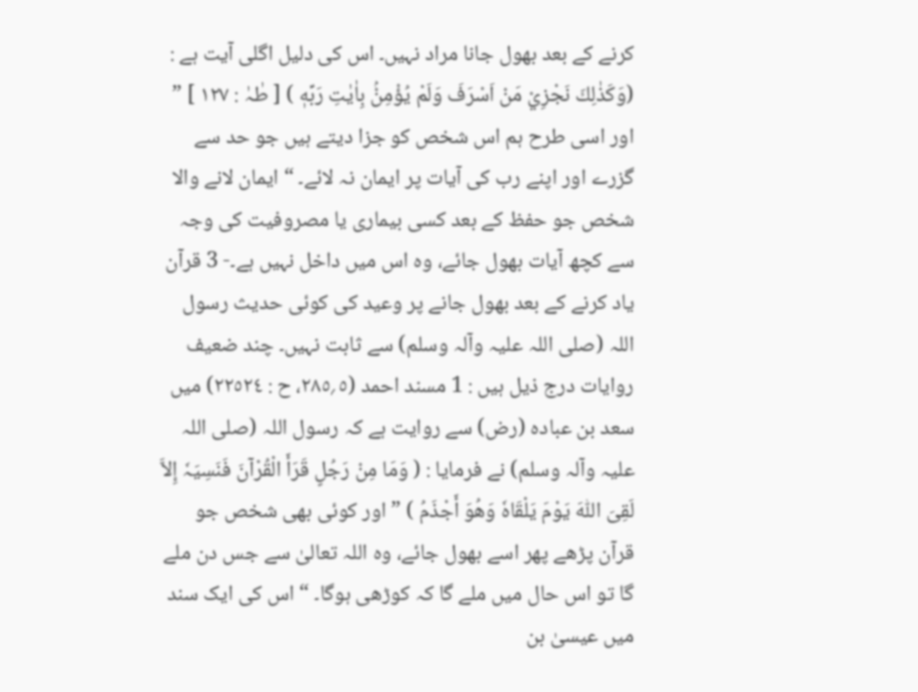کرنے کے بعد بھول جانا مراد نہیں۔ اس کی دلیل اگلی آیت ہے : (وَكَذٰلِكَ نَجْزِيْ مَنْ اَسْرَفَ وَلَمْ يُؤْمِنْۢ بِاٰيٰتِ رَبِّهٖ ) [ طٰہٰ : ١٢٧ ] ” اور اسی طرح ہم اس شخص کو جزا دیتے ہیں جو حد سے گزرے اور اپنے رب کی آیات پر ایمان نہ لائے۔ “ ایمان لانے والا شخص جو حفظ کے بعد کسی بیماری یا مصروفیت کی وجہ سے کچھ آیات بھول جائے، وہ اس میں داخل نہیں ہے۔- 3 قرآن یاد کرنے کے بعد بھول جانے پر وعید کی کوئی حدیث رسول اللہ (صلی اللہ علیہ وآلہ وسلم) سے ثابت نہیں۔ چند ضعیف روایات درج ذیل ہیں : 1 مسند احمد (٥؍٢٨٥، ح : ٢٢٥٢٤) میں سعد بن عبادہ (رض) سے روایت ہے کہ رسول اللہ (صلی اللہ علیہ وآلہ وسلم) نے فرمایا : ( وَمَا مِنْ رَجُلٍ قَرَأَ الْقُرْآنَ فَنَسِیَہٗ إِلاَّ لَقِیَ اللّٰہَ یَوْمَ یَلْقَاہٗ وَھُوَ أَجْذَمُ ) ” اور کوئی بھی شخص جو قرآن پڑھے پھر اسے بھول جائے، وہ اللہ تعالیٰ سے جس دن ملے گا تو اس حال میں ملے گا کہ کوڑھی ہوگا۔ “ اس کی ایک سند میں عیسیٰ بن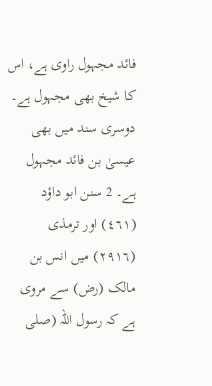فائد مجہول راوی ہے، اس کا شیخ بھی مجہول ہے۔ دوسری سند میں بھی عیسیٰ بن فائد مجہول ہے۔ 2 سنن ابو داؤد (٤٦١) اور ترمذی (٢٩١٦) میں انس بن مالک (رض) سے مروی ہے کہ رسول اللہ (صلی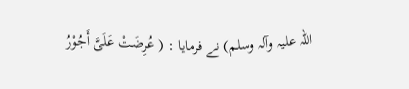اللہ علیہ وآلہ وسلم) نے فرمایا : ( عُرِضَتْ عَلَیَّ أَجُوْرُ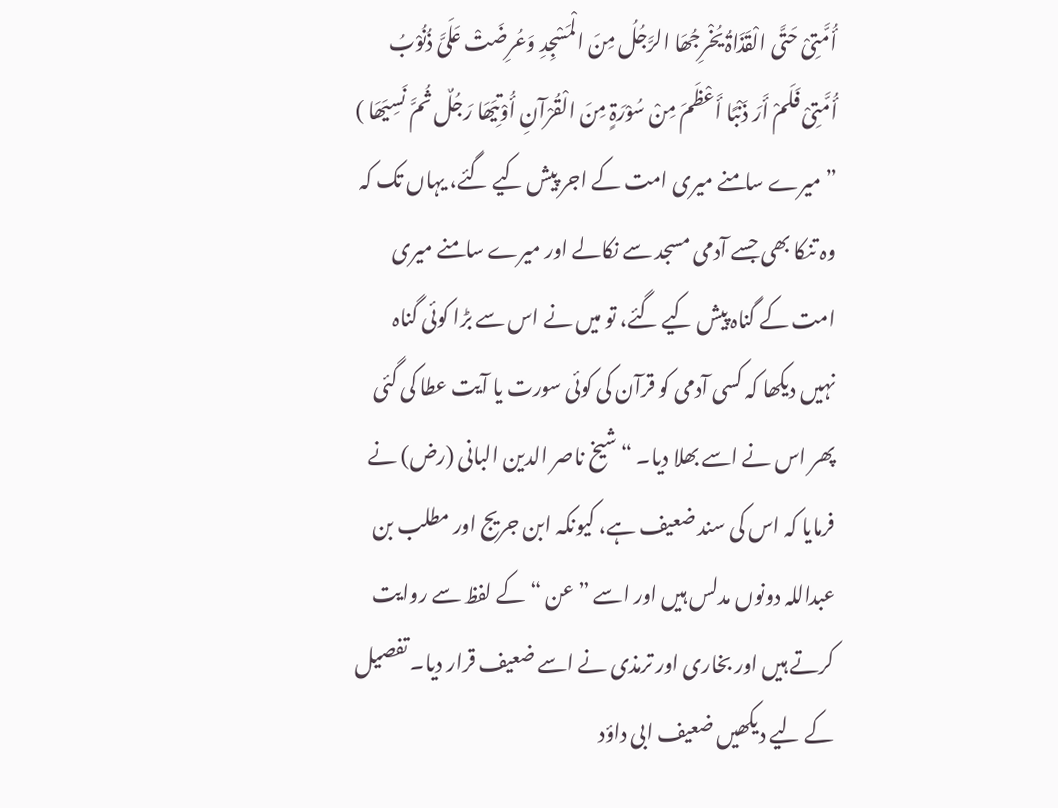أُمَّتِیْ حَتَّی الْقَذَاۃُ یُخْرِجُھَا الرَّجُلُ مِنَ الْمَسْجِدِ وَعُرِضَتْ عَلَیَّ ذُنُوْبُ أُمَّتِیْ فَلَمْ أَرَ ذَنْبًا أَعْظَمَ مِنْ سُوْرَۃٍ مِنَ الْقُرْآنِ أُوْتِیَھَا رَجُلٌ ثُمَّ نَسِیَھَا ) ” میرے سامنے میری امت کے اجر پیش کیے گئے، یہاں تک کہ وہ تنکا بھی جسے آدمی مسجد سے نکالے اور میرے سامنے میری امت کے گناہ پیش کیے گئے، تو میں نے اس سے بڑا کوئی گناہ نہیں دیکھا کہ کسی آدمی کو قرآن کی کوئی سورت یا آیت عطا کی گئی پھر اس نے اسے بھلا دیا۔ “ شیخ ناصر الدین البانی (رض) نے فرمایا کہ اس کی سند ضعیف ہے، کیونکہ ابن جریج اور مطلب بن عبداللہ دونوں مدلس ہیں اور اسے ” عن “ کے لفظ سے روایت کرتے ہیں اور بخاری اور ترمذی نے اسے ضعیف قرار دیا۔ تفصیل کے لیے دیکھیں ضعیف ابی داؤد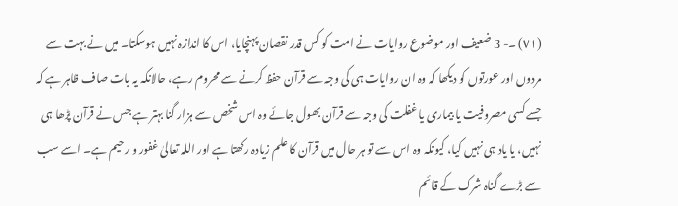(٧١) ۔- 3 ضعیف اور موضوع روایات نے امت کو کس قدر نقصان پہنچایا، اس کا اندازہ نہیں ہوسکتا۔ میں نے بہت سے مردوں اور عورتوں کو دیکھا کہ وہ ان روایات ہی کی وجہ سے قرآن حفظ کرنے سے محروم رہے، حالانکہ یہ بات صاف ظاہر ہے کہ جسے کسی مصروفیت یا بیماری یا غفلت کی وجہ سے قرآن بھول جائے وہ اس شخص سے ہزار گنا بہتر ہے جس نے قرآن پڑھا ہی نہیں، یا یاد ہی نہیں کیا، کیونکہ وہ اس سے تو ہر حال میں قرآن کا علم زیادہ رکھتا ہے اور اللہ تعالیٰ غفور و رحیم ہے۔ اسے سب سے بڑے گناہ شرک کے قائم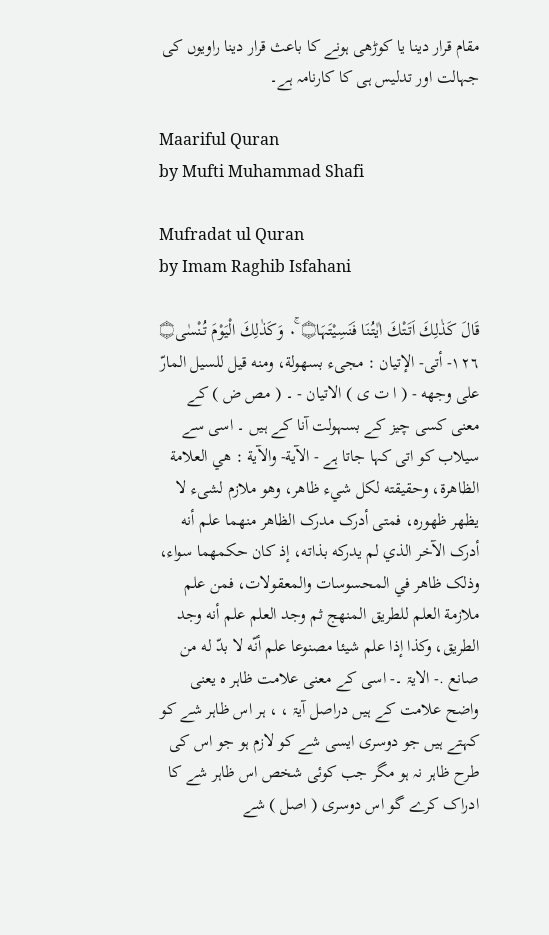مقام قرار دینا یا کوڑھی ہونے کا باعث قرار دینا راویوں کی جہالت اور تدلیس ہی کا کارنامہ ہے۔

Maariful Quran
by Mufti Muhammad Shafi

Mufradat ul Quran
by Imam Raghib Isfahani

قَالَ كَذٰلِكَ اَتَتْكَ اٰيٰتُنَا فَنَسِيْتَہَا۝ ٠ۚ وَكَذٰلِكَ الْيَوْمَ تُنْسٰى۝ ١٢٦- أتى- الإتيان : مجیء بسهولة، ومنه قيل للسیل المارّ علی وجهه - ( ا ت ی ) الاتیان - ۔ ( مص ض ) کے معنی کسی چیز کے بسہولت آنا کے ہیں ۔ اسی سے سیلاب کو اتی کہا جاتا ہے - الآية- والآية : هي العلامة الظاهرة، وحقیقته لکل شيء ظاهر، وهو ملازم لشیء لا يظهر ظهوره، فمتی أدرک مدرک الظاهر منهما علم أنه أدرک الآخر الذي لم يدركه بذاته، إذ کان حكمهما سواء، وذلک ظاهر في المحسوسات والمعقولات، فمن علم ملازمة العلم للطریق المنهج ثم وجد العلم علم أنه وجد الطریق، وکذا إذا علم شيئا مصنوعا علم أنّه لا بدّ له من صانع .- الایۃ ۔- اسی کے معنی علامت ظاہر ہ یعنی واضح علامت کے ہیں دراصل آیۃ ، ، ہر اس ظاہر شے کو کہتے ہیں جو دوسری ایسی شے کو لازم ہو جو اس کی طرح ظاہر نہ ہو مگر جب کوئی شخص اس ظاہر شے کا ادراک کرے گو اس دوسری ( اصل ) شے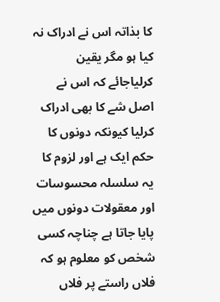کا بذاتہ اس نے ادراک نہ کیا ہو مگر یقین کرلیاجائے کہ اس نے اصل شے کا بھی ادراک کرلیا کیونکہ دونوں کا حکم ایک ہے اور لزوم کا یہ سلسلہ محسوسات اور معقولات دونوں میں پایا جاتا ہے چناچہ کسی شخص کو معلوم ہو کہ فلاں راستے پر فلاں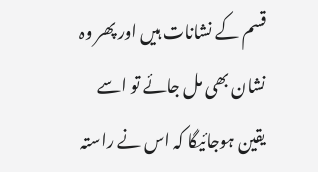قسم کے نشانات ہیں اور پھر وہ نشان بھی مل جائے تو اسے یقین ہوجائیگا کہ اس نے راستہ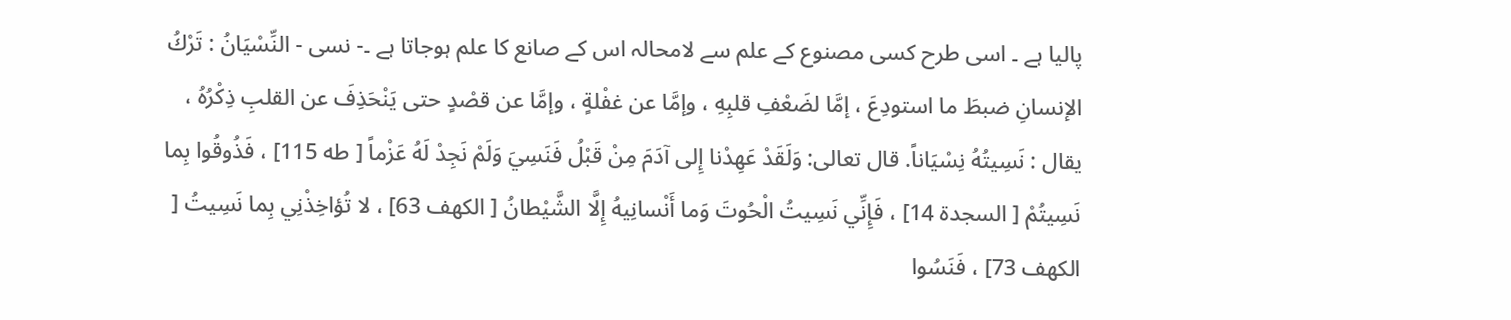پالیا ہے ۔ اسی طرح کسی مصنوع کے علم سے لامحالہ اس کے صانع کا علم ہوجاتا ہے ۔- نسی - النِّسْيَانُ : تَرْكُ الإنسانِ ضبطَ ما استودِعَ ، إمَّا لضَعْفِ قلبِهِ ، وإمَّا عن غفْلةٍ ، وإمَّا عن قصْدٍ حتی يَنْحَذِفَ عن القلبِ ذِكْرُهُ ، يقال : نَسِيتُهُ نِسْيَاناً. قال تعالی: وَلَقَدْ عَهِدْنا إِلى آدَمَ مِنْ قَبْلُ فَنَسِيَ وَلَمْ نَجِدْ لَهُ عَزْماً [ طه 115] ، فَذُوقُوا بِما نَسِيتُمْ [ السجدة 14] ، فَإِنِّي نَسِيتُ الْحُوتَ وَما أَنْسانِيهُ إِلَّا الشَّيْطانُ [ الكهف 63] ، لا تُؤاخِذْنِي بِما نَسِيتُ [ الكهف 73] ، فَنَسُوا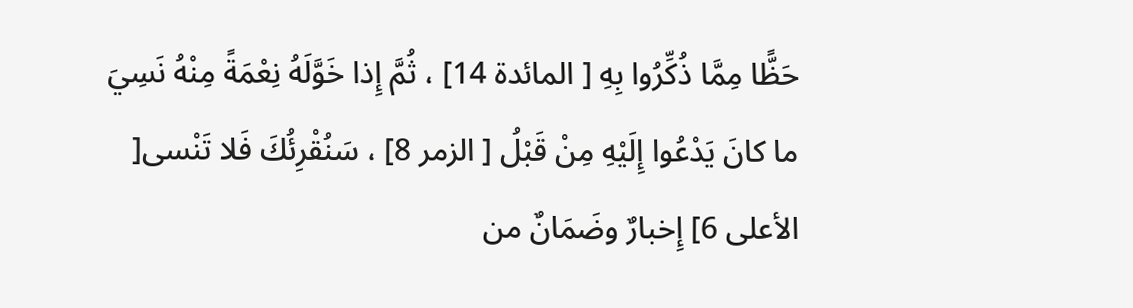حَظًّا مِمَّا ذُكِّرُوا بِهِ [ المائدة 14] ، ثُمَّ إِذا خَوَّلَهُ نِعْمَةً مِنْهُ نَسِيَ ما کانَ يَدْعُوا إِلَيْهِ مِنْ قَبْلُ [ الزمر 8] ، سَنُقْرِئُكَ فَلا تَنْسى[ الأعلی 6] إِخبارٌ وضَمَانٌ من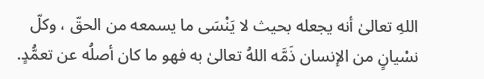اللهِ تعالیٰ أنه يجعله بحیث لا يَنْسَى ما يسمعه من الحقّ ، وكلّ نسْيانٍ من الإنسان ذَمَّه اللهُ تعالیٰ به فهو ما کان أصلُه عن تعمُّدٍ.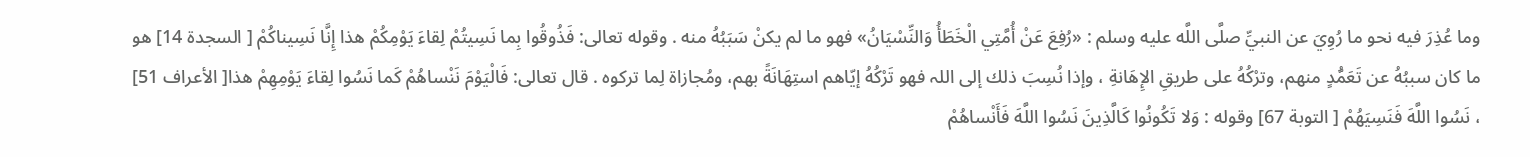وما عُذِرَ فيه نحو ما رُوِيَ عن النبيِّ صلَّى اللَّه عليه وسلم : «رُفِعَ عَنْ أُمَّتِي الْخَطَأُ وَالنِّسْيَانُ» فهو ما لم يكنْ سَبَبُهُ منه . وقوله تعالی: فَذُوقُوا بِما نَسِيتُمْ لِقاءَ يَوْمِكُمْ هذا إِنَّا نَسِيناكُمْ [ السجدة 14] هو ما کان سببُهُ عن تَعَمُّدٍ منهم، وترْكُهُ علی طریقِ الإِهَانةِ ، وإذا نُسِبَ ذلك إلى اللہ فهو تَرْكُهُ إيّاهم استِهَانَةً بهم، ومُجازاة لِما ترکوه . قال تعالی: فَالْيَوْمَ نَنْساهُمْ كَما نَسُوا لِقاءَ يَوْمِهِمْ هذا[ الأعراف 51] ، نَسُوا اللَّهَ فَنَسِيَهُمْ [ التوبة 67] وقوله : وَلا تَكُونُوا كَالَّذِينَ نَسُوا اللَّهَ فَأَنْساهُمْ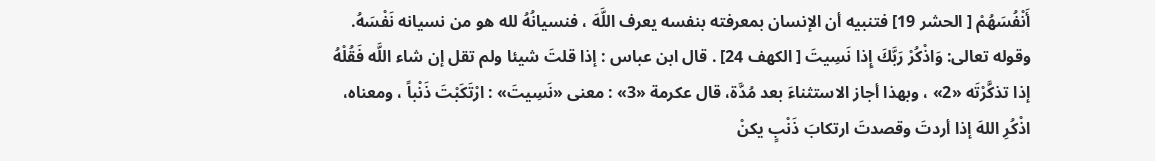أَنْفُسَهُمْ [ الحشر 19] فتنبيه أن الإنسان بمعرفته بنفسه يعرف اللَّهَ ، فنسیانُهُ لله هو من نسیانه نَفْسَهُ. وقوله تعالی: وَاذْكُرْ رَبَّكَ إِذا نَسِيتَ [ الكهف 24] . قال ابن عباس : إذا قلتَ شيئا ولم تقل إن شاء اللَّه فَقُلْهُ إذا تذكَّرْتَه «2» ، وبهذا أجاز الاستثناءَ بعد مُدَّة، قال عکرمة «3» : معنی «نَسِيتَ» : ارْتَكَبْتَ ذَنْباً ، ومعناه، اذْكُرِ اللهَ إذا أردتَ وقصدتَ ارتکابَ ذَنْبٍ يكنْ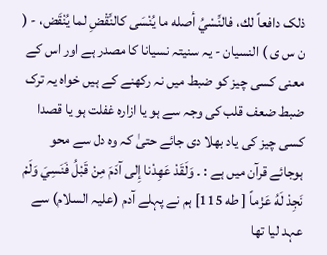ذلک دافعاً لك، فالنِّسْيُ أصله ما يُنْسَى کالنِّقْضِ لما يُنْقَض، - ( ن س ی ) النسیان - یہ سنیتہ نسیانا کا مصدر ہے اور اس کے معنی کسی چیز کو ضبط میں نہ رکھنے کے ہیں خواہ یہ ترک ضبط ضعف قلب کی وجہ سے ہو یا ازارہ غفلت ہو یا قصدا کسی چیز کی یاد بھلا دی جائے حتیٰ کہ وہ دل سے محو ہوجائے قرآن میں ہے : ۔ وَلَقَدْ عَهِدْنا إِلى آدَمَ مِنْ قَبْلُ فَنَسِيَ وَلَمْ نَجِدْ لَهُ عَزْماً [ طه 115] ہم نے پہلے آدم (علیہ السلام) سے عہد لیا تھا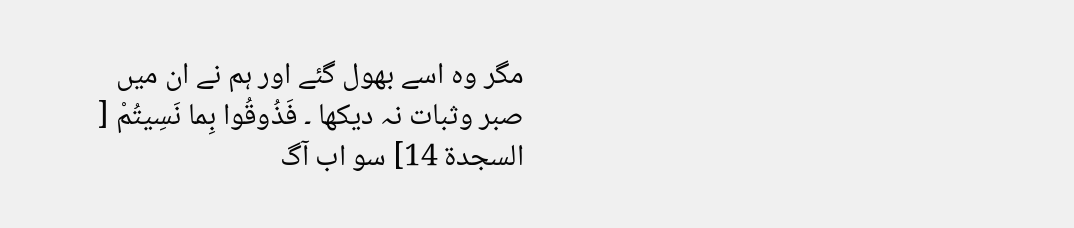مگر وہ اسے بھول گئے اور ہم نے ان میں صبر وثبات نہ دیکھا ۔ فَذُوقُوا بِما نَسِيتُمْ [ السجدة 14] سو اب آگ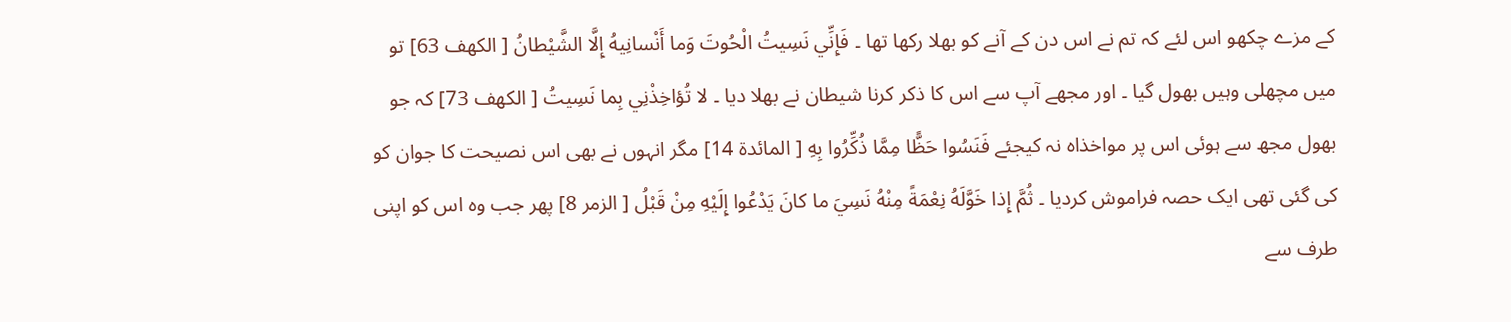کے مزے چکھو اس لئے کہ تم نے اس دن کے آنے کو بھلا رکھا تھا ۔ فَإِنِّي نَسِيتُ الْحُوتَ وَما أَنْسانِيهُ إِلَّا الشَّيْطانُ [ الكهف 63] تو میں مچھلی وہیں بھول گیا ۔ اور مجھے آپ سے اس کا ذکر کرنا شیطان نے بھلا دیا ۔ لا تُؤاخِذْنِي بِما نَسِيتُ [ الكهف 73] کہ جو بھول مجھ سے ہوئی اس پر مواخذاہ نہ کیجئے فَنَسُوا حَظًّا مِمَّا ذُكِّرُوا بِهِ [ المائدة 14] مگر انہوں نے بھی اس نصیحت کا جوان کو کی گئی تھی ایک حصہ فراموش کردیا ۔ ثُمَّ إِذا خَوَّلَهُ نِعْمَةً مِنْهُ نَسِيَ ما کانَ يَدْعُوا إِلَيْهِ مِنْ قَبْلُ [ الزمر 8] پھر جب وہ اس کو اپنی طرف سے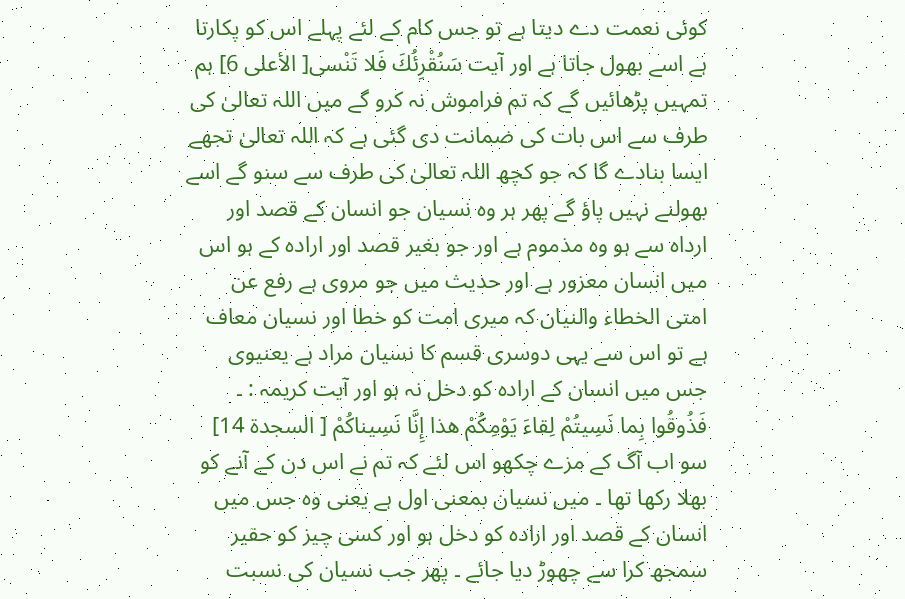کوئی نعمت دے دیتا ہے تو جس کام کے لئے پہلے اس کو پکارتا ہے اسے بھول جاتا ہے اور آیت سَنُقْرِئُكَ فَلا تَنْسى[ الأعلی 6] ہم تمہیں پڑھائیں گے کہ تم فراموش نہ کرو گے میں اللہ تعالیٰ کی طرف سے اس بات کی ضمانت دی گئی ہے کہ اللہ تعالیٰ تجھے ایسا بنادے گا کہ جو کچھ اللہ تعالیٰ کی طرف سے سنو گے اسے بھولنے نہیں پاؤ گے پھر ہر وہ نسیان جو انسان کے قصد اور ارداہ سے ہو وہ مذموم ہے اور جو بغیر قصد اور ارادہ کے ہو اس میں انسان معزور ہے اور حدیث میں جو مروی ہے رفع عن امتی الخطاء والنیان کہ میری امت کو خطا اور نسیان معاف ہے تو اس سے یہی دوسری قسم کا نسیان مراد ہے یعنیوی جس میں انسان کے ارادہ کو دخل نہ ہو اور آیت کریمہ : ۔ فَذُوقُوا بِما نَسِيتُمْ لِقاءَ يَوْمِكُمْ هذا إِنَّا نَسِيناكُمْ [ السجدة 14] سو اب آگ کے مزے چکھو اس لئے کہ تم نے اس دن کے آنے کو بھلا رکھا تھا ۔ میں نسیان بمعنی اول ہے یعنی وہ جس میں انسان کے قصد اور ارادہ کو دخل ہو اور کسی چیز کو حقیر سمجھ کرا سے چھوڑ دیا جائے ۔ پھر جب نسیان کی نسبت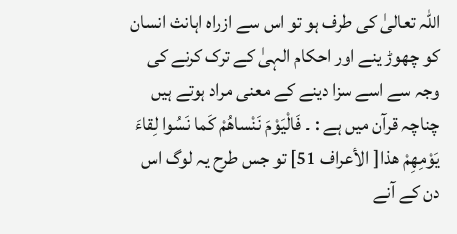اللہ تعالیٰ کی طرف ہو تو اس سے ازراہ اہانث انسان کو چھوڑ ینے اور احکام الہیٰ کے ترک کرنے کی وجہ سے اسے سزا دینے کے معنی مراد ہوتے ہیں چناچہ قرآن میں ہے : ۔ فَالْيَوْمَ نَنْساهُمْ كَما نَسُوا لِقاءَ يَوْمِهِمْ هذا[ الأعراف 51] تو جس طرح یہ لوگ اس دن کے آنے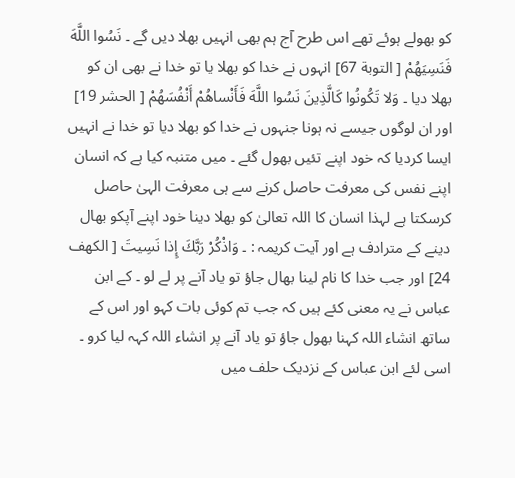کو بھولے ہوئے تھے اس طرح آج ہم بھی انہیں بھلا دیں گے ۔ نَسُوا اللَّهَ فَنَسِيَهُمْ [ التوبة 67] انہوں نے خدا کو بھلا یا تو خدا نے بھی ان کو بھلا دیا ۔ وَلا تَكُونُوا كَالَّذِينَ نَسُوا اللَّهَ فَأَنْساهُمْ أَنْفُسَهُمْ [ الحشر 19] اور ان لوگوں جیسے نہ ہونا جنہوں نے خدا کو بھلا دیا تو خدا نے انہیں ایسا کردیا کہ خود اپنے تئیں بھول گئے ۔ میں متنبہ کیا ہے کہ انسان اپنے نفس کی معرفت حاصل کرنے سے ہی معرفت الہیٰ حاصل کرسکتا ہے لہذا انسان کا اللہ تعالیٰ کو بھلا دینا خود اپنے آپکو بھال دینے کے مترادف ہے اور آیت کریمہ : ۔ وَاذْكُرْ رَبَّكَ إِذا نَسِيتَ [ الكهف 24] اور جب خدا کا نام لینا بھال جاؤ تو یاد آنے پر لے لو ۔ کے ابن عباس نے یہ معنی کئے ہیں کہ جب تم کوئی بات کہو اور اس کے ساتھ انشاء اللہ کہنا بھول جاؤ تو یاد آنے پر انشاء اللہ کہہ لیا کرو ۔ اسی لئے ابن عباس کے نزدیک حلف میں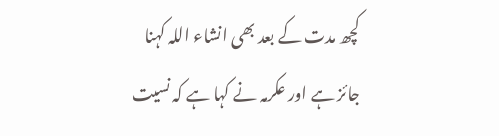کچھ مدت کے بعد بھی انشاء اللہ کہنا جائز ہے اور عکرمہ نے کہا ہے کہ نسیت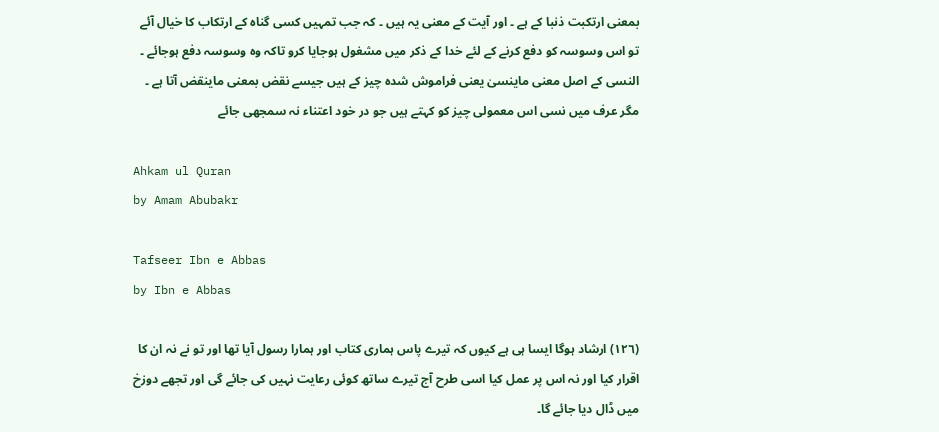بمعنی ارتکبت ذنبا کے ہے ۔ اور آیت کے معنی یہ ہیں ۔ کہ جب تمہیں کسی گناہ کے ارتکاب کا خیال آئے تو اس وسوسہ کو دفع کرنے کے لئے خدا کے ذکر میں مشغول ہوجایا کرو تاکہ وہ وسوسہ دفع ہوجائے ۔ النسی کے اصل معنی ماینسیٰ یعنی فراموش شدہ چیز کے ہیں جیسے نقض بمعنی ماینقض آتا ہے ۔ مگر عرف میں نسی اس معمولی چیز کو کہتے ہیں جو در خود اعتناء نہ سمجھی جائے

Ahkam ul Quran
by Amam Abubakr

Tafseer Ibn e Abbas
by Ibn e Abbas

(١٢٦) ارشاد ہوگا ایسا ہی ہے کیوں کہ تیرے پاس ہماری کتاب اور ہمارا رسول آیا تھا اور تو نے نہ ان کا اقرار کیا اور نہ اس پر عمل کیا اسی طرح آج تیرے ساتھ کوئی رعایت نہیں کی جائے گی اور تجھے دوزخ میں ڈال دیا جائے گا۔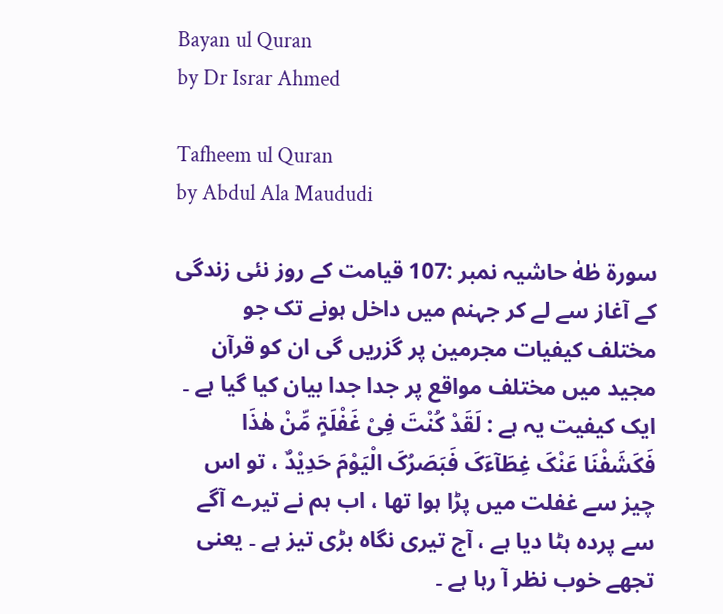Bayan ul Quran
by Dr Israr Ahmed

Tafheem ul Quran
by Abdul Ala Maududi

سورة طٰهٰ حاشیہ نمبر :107 قیامت کے روز نئی زندگی کے آغاز سے لے کر جہنم میں داخل ہونے تک جو مختلف کیفیات مجرمین پر گزریں گی ان کو قرآن مجید میں مختلف مواقع پر جدا جدا بیان کیا گیا ہے ۔ ایک کیفیت یہ ہے : لَقَدْ کُنْتَ فِیْ غَفْلَۃٍ مِّنْ ھٰذَا فَکَشَفْنَا عَنْکَ غِطَآءَکَ فَبَصَرُکَ الْیَوْمَ حَدِیْدٌ ، تو اس چیز سے غفلت میں پڑا ہوا تھا ، اب ہم نے تیرے آگے سے پردہ ہٹا دیا ہے ، آج تیری نگاہ بڑی تیز ہے ۔ یعنی تجھے خوب نظر آ رہا ہے ۔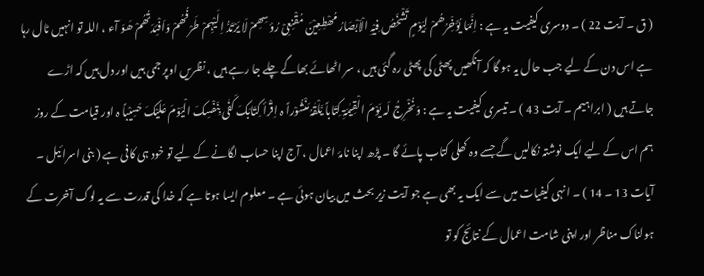( ق ۔ آیت 22 ) ۔ دوسری کیفیت یہ ہے : اِنَّمَا یُؤَخِّرُھُمْ لِیَوْمٍ تَشْخَصُ فِیْہِ الْاَبْصَارُ مُھْطِعِیْنَ مُقْنِعِیْ رُؤسِھِمْ لَا یَرْتَدُّ اِلَیْہِمْ طَرْفُھُمْ وَاَفْئِدَتُھُمْ ھَوَ آء ، اللہ تو انہیں ٹال رہا ہے اس دن کے لیے جب حال یہ ہو گا کہ آنکھیں پھٹی کی پھٹی رہ گئی ہیں ، سر اٹھائے بھاگے چلے جا رہے ہیں ، نظریں اوپر جمی ہیں اور دل ہیں کہ اڑے جاتے ہیں ( ابراہیم ۔ آیت 43 ) ۔ تیسری کیفیت یہ ہے : وَنُخْرِجُ لَہ یَوْمَ الْقِیٰمَۃِ کِتَاباً یَّلْقٰہُ مَنْشُوْراً ہ اِقْرأ کِتَابَکَ کَفٰی بِنَفْسِکَ الْیَوْمَ عَلَیْکَ حَسِیْباً ہ اور قیامت کے روز ہم اس کے لیے ایک نوشتہ نکالیں گے جسے وہ کھلی کتاب پائے گا ۔ پڑھ اپنا نامۂ اعمال ، آج اپنا حساب لگانے کے لیے تو خود ہی کافی ہے ( بنی اسرائیل ۔ آیات 13 ۔ 14 ) ۔ انہی کیفیات میں سے ایک یہ بھی ہے جو آیت زیر بحث میں بیان ہوئی ہے ۔ معلوم ایسا ہوتا ہے کہ خدا کی قدرت سے یہ لوگ آخرت کے ہولناک مناظر اور اپنی شامت اعمال کے نتائج کو تو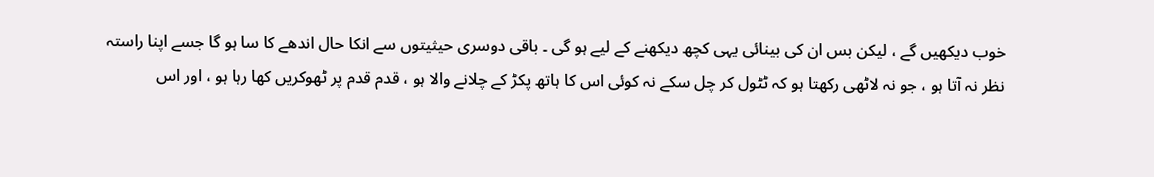خوب دیکھیں گے ، لیکن بس ان کی بینائی یہی کچھ دیکھنے کے لیے ہو گی ۔ باقی دوسری حیثیتوں سے انکا حال اندھے کا سا ہو گا جسے اپنا راستہ نظر نہ آتا ہو ، جو نہ لاٹھی رکھتا ہو کہ ٹٹول کر چل سکے نہ کوئی اس کا ہاتھ پکڑ کے چلانے والا ہو ، قدم قدم پر ٹھوکریں کھا رہا ہو ، اور اس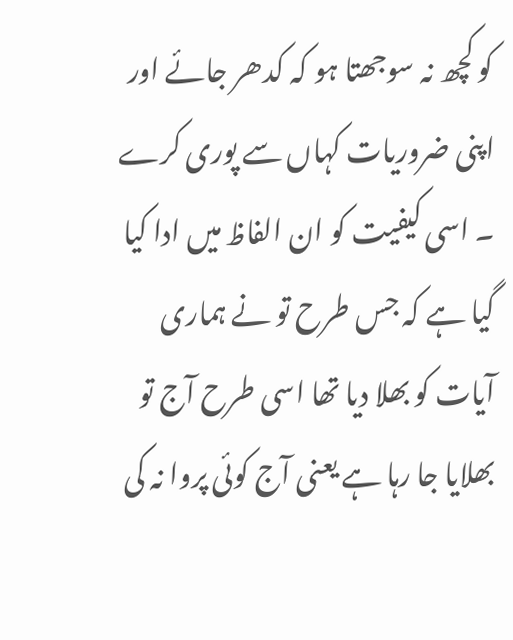کو کچھ نہ سوجھتا ہو کہ کدھر جائے اور اپنی ضروریات کہاں سے پوری کرے ۔ اسی کیفیت کو ان الفاظ میں ادا کیا گیا ہے کہ جس طرح تو نے ہماری آیات کو بھلا دیا تھا اسی طرح آج تو بھلایا جا رہا ہے یعنی آج کوئی پروا نہ کی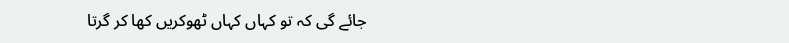جائے گی کہ تو کہاں کہاں ٹھوکریں کھا کر گرتا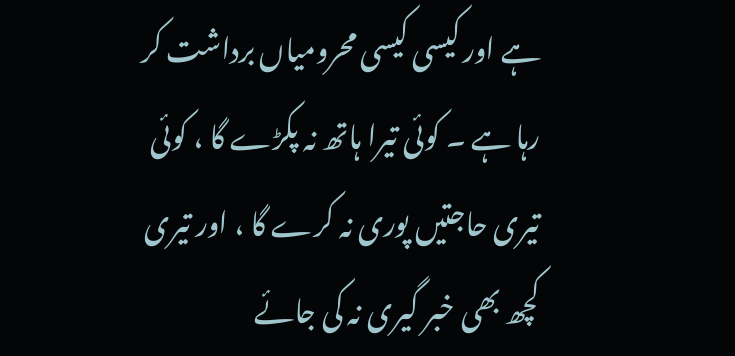ہے اور کیسی کیسی محرومیاں برداشت کر رہا ہے ۔ کوئی تیرا ہاتھ نہ پکڑے گا ، کوئی تیری حاجتیں پوری نہ کرے گا ، اور تیری کچھ بھی خبر گیری نہ کی جائے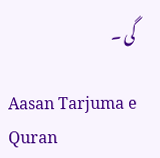گی ۔

Aasan Tarjuma e Quran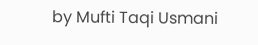by Mufti Taqi Usmani